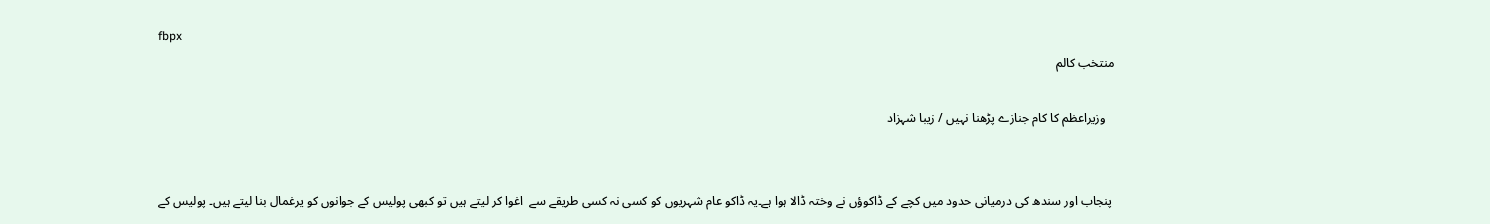fbpx
منتخب کالم

   وزیراعظم کا کام جنازے پڑھنا نہیں / زیبا شہزاد


 پنجاب اور سندھ کی درمیانی حدود میں کچے کے ڈاکوؤں نے وختہ ڈالا ہوا ہے۔یہ ڈاکو عام شہریوں کو کسی نہ کسی طریقے سے  اغوا کر لیتے ہیں تو کبھی پولیس کے جوانوں کو یرغمال بنا لیتے ہیں۔ پولیس کے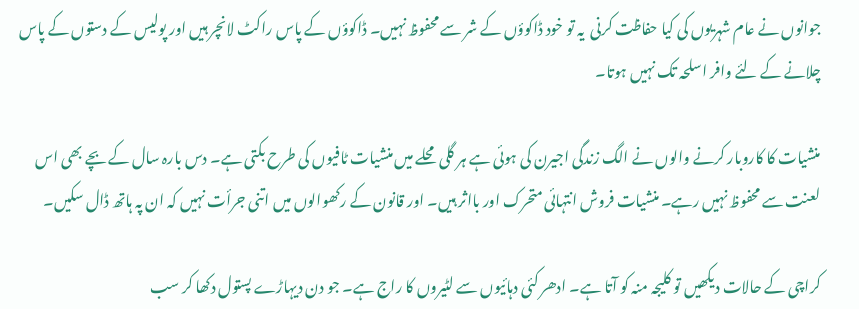جوانوں نے عام شہریوں کی کیا حفاظت کرنی  یہ تو خود ڈاکوؤں کے شر سے محفوظ نہیں۔ ڈاکوؤں کے پاس راکٹ لانچر ہیں اور پولیس کے دستوں کے پاس چلانے کے لئے وافر اسلحہ تک نہیں ہوتا۔

منشیات کا کاروبار کرنے والوں نے الگ زندگی اجیرن کی ہوئی ہے ہر گلی محلے میں منشیات ٹافیوں کی طرح بکتی ہے۔ دس بارہ سال کے بچے بھی اس لعنت سے محفوظ نہیں رہے۔ منشیات فروش انتہائی متحرک اور بااثر ہیں۔ اور قانون کے رکھوالوں میں اتنی جرأت نہیں کہ ان پہ ہاتھ ڈال سکیں۔

کراچی کے حالات دیکھیں تو کلیجہ منہ کو آتا ہے۔ ادھر کئی دہائیوں سے لٹیروں کا راج ہے۔ جو دن دیہاڑے پستول دکھا کر سب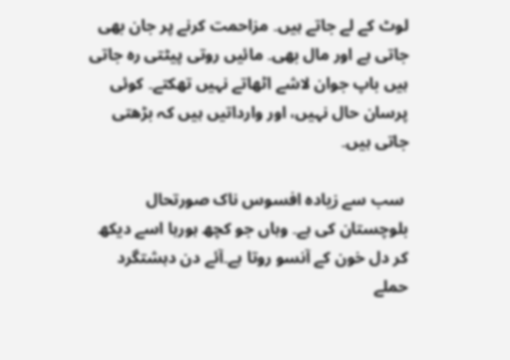لوٹ کے لے جاتے ہیں۔ مزاحمت کرنے پر جان بھی جاتی ہے اور مال بھی۔ مائیں روتی پیٹتی رہ جاتی ہیں باپ جوان لاشے اٹھاتے نہیں تھکتے۔ کوئی پرسان حال نہیں، اور وارداتیں ہیں کہ بڑھتی جاتی ہیں۔

 سب سے زیادہ افسوس ناک صورتحال بلوچستان کی ہے۔ وہاں جو کچھ ہورہا اسے دیکھ کر دل خون کے آنسو روتا ہے۔آئے دن دہشتگرد حملے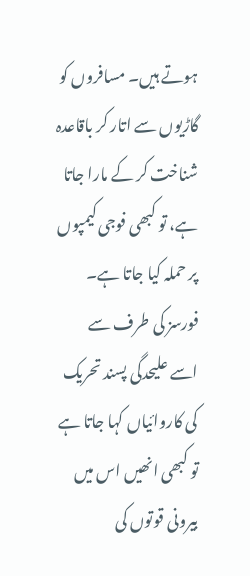ہوتے ہیں۔ مسافروں کو گاڑیوں سے اتار کر باقاعدہ شناخت کر کے مارا جاتا ہے، تو کبھی فوجی کیمپوں پر حملہ کیا جاتا ہے۔ فورسز کی طرف سے  اسے علیحدگی پسند تحریک کی کاروائیاں کہا جاتا ہے تو کبھی انھیں اس میں بیرونی قوتوں کی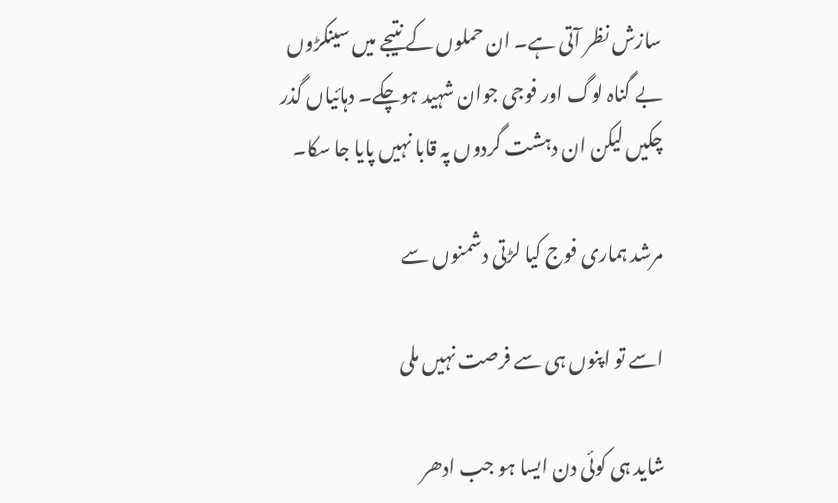سازش نظر آتی ہے۔ ان حملوں کے نتیجے میں سینکڑوں بے گناہ لوگ اور فوجی جوان شہید ہوچکے۔ دہائیاں گذر چکیں لیکن ان دہشت گردوں پہ قابا نہیں پایا جا سکا۔

مرشد ہماری فوج کیا لڑتی دشمنوں سے

اسے تو اپنوں ہی سے فرصت نہیں ملی

شاید ہی کوئی دن ایسا ہو جب ادھر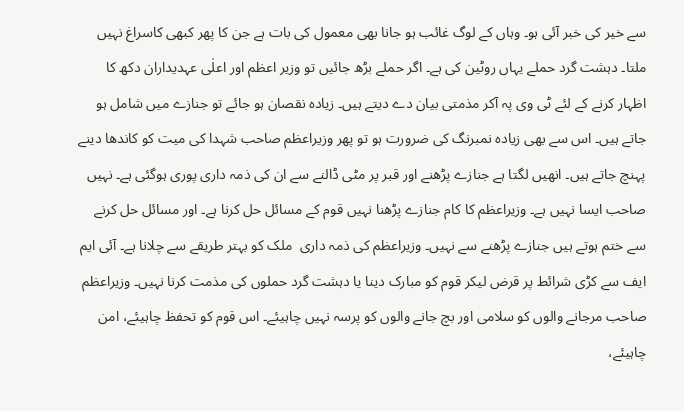سے خیر کی خبر آئی ہو۔ وہاں کے لوگ غائب ہو جانا بھی معمول کی بات ہے جن کا پھر کبھی کاسراغ نہیں ملتا۔ دہشت گرد حملے یہاں روٹین کی ہے۔ اگر حملے بڑھ جائیں تو وزیر اعظم اور اعلٰی عہدیداران دکھ کا اظہار کرنے کے لئے ٹی وی پہ آکر مذمتی بیان دے دیتے ہیں۔ زیادہ نقصان ہو جائے تو جنازے میں شامل ہو جاتے ہیں۔ اس سے بھی زیادہ نمبرنگ کی ضرورت ہو تو پھر وزیراعظم صاحب شہدا کی میت کو کاندھا دینے پہنچ جاتے ہیں۔ انھیں لگتا ہے جنازے پڑھنے اور قبر پر مٹی ڈالنے سے ان کی ذمہ داری پوری ہوگئی ہے۔ نہیں صاحب ایسا نہیں ہے۔ وزیراعظم کا کام جنازے پڑھنا نہیں قوم کے مسائل حل کرنا ہے۔ اور مسائل حل کرنے سے ختم ہوتے ہیں جنازے پڑھنے سے نہیں۔ وزیراعظم کی ذمہ داری  ملک کو بہتر طریقے سے چلانا ہے۔ آئی ایم ایف سے کڑی شرائط پر قرض لیکر قوم کو مبارک دینا یا دہشت گرد حملوں کی مذمت کرنا نہیں۔ وزیراعظم صاحب مرجانے والوں کو سلامی اور بچ جانے والوں کو پرسہ نہیں چاہیئے۔ اس قوم کو تحفظ چاہیئے، امن چاہیئے،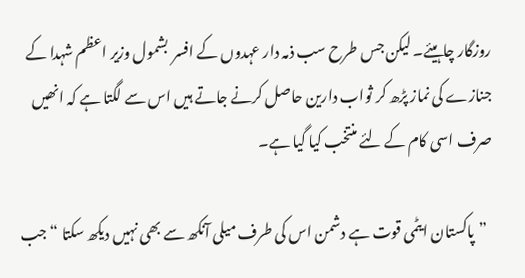روزگار چاہیئے۔ لیکن جس طرح سب ذمہ دار عہدوں کے افسر  بشمول وزیر اعظم شہدا کے جنازے کی نماز پڑھ کر ثواب دارین حاصل کرنے جاتے ہیں اس سے لگتا ہے کہ انھیں صرف اسی کام کے لئے منتخب کیا گیا ہے۔

  ”پاکستان ایٹمی قوت ہے دشمن اس کی طرف میلی آنکھ سے بھی نہیں دیکھ سکتا “جب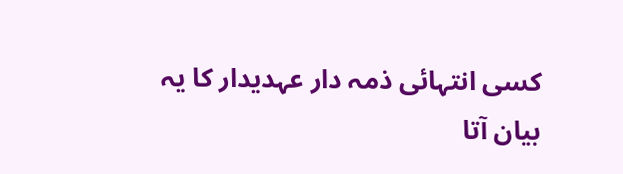کسی انتہائی ذمہ دار عہدیدار کا یہ بیان آتا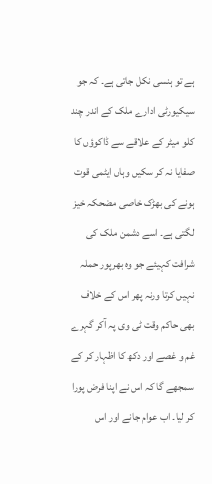ہے تو ہنسی نکل جاتی ہے۔ کہ جو سیکیورٹی ادارے ملک کے اندر چند کلو میٹر کے علاقے سے ڈاکوؤں کا صفایا نہ کر سکیں وہاں ایٹمی قوت ہونے کی بھڑک خاصی مضحکہ خیز لگتی ہے۔ اسے دشمن ملک کی شرافت کہیئے جو وہ بھرپور حملہ نہیں کرتا ورنہ پھر اس کے خلاف بھی حاکم وقت ٹی وی پہ آکر گہرے غم و غصے اور دکھ کا اظہار کر کے سمجھے گا کہ اس نے اپنا فرض پورا کر لیا۔ اب عوام جانے اور اس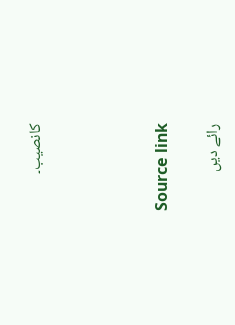کانصیب۔




Source link

رائے دیں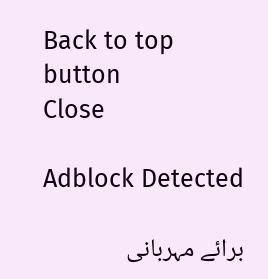Back to top button
Close

Adblock Detected

برائے مہربانی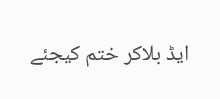ایڈ بلاکر ختم کیجئے